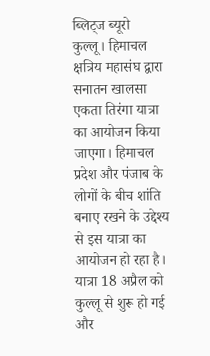ब्लिट्ज ब्यूरो
कुल्लू। हिमाचल क्षत्रिय महासंघ द्वारा सनातन खालसा एकता तिरंगा यात्रा का आयोजन किया जाएगा। हिमाचल प्रदेश और पंजाब के लोगों के बीच शांति बनाए रखने के उद्देश्य से इस यात्रा का आयोजन हो रहा है। यात्रा 18 अप्रैल को कुल्लू से शुरू हो गई और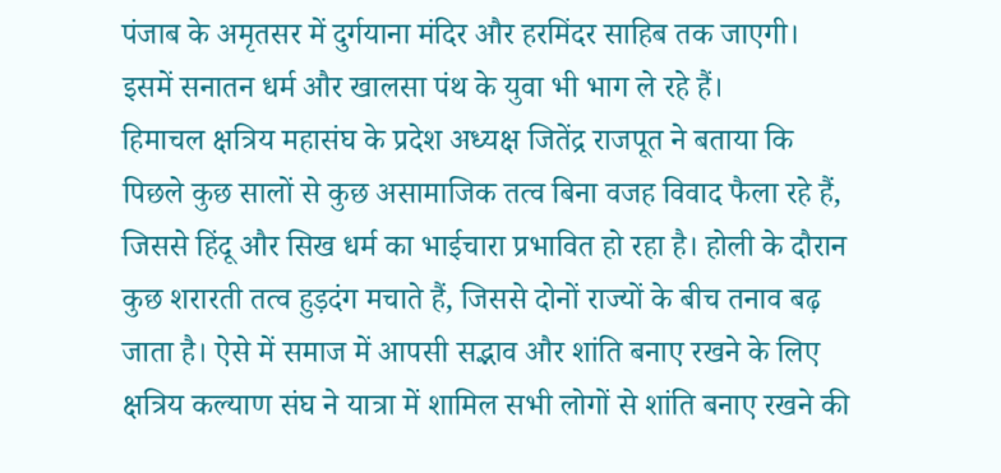पंजाब के अमृतसर में दुर्गयाना मंदिर और हरमिंदर साहिब तक जाएगी। इसमें सनातन धर्म और खालसा पंथ के युवा भी भाग ले रहे हैं।
हिमाचल क्षत्रिय महासंघ के प्रदेश अध्यक्ष जितेंद्र राजपूत ने बताया कि पिछले कुछ सालों से कुछ असामाजिक तत्व बिना वजह विवाद फैला रहे हैं, जिससे हिंदू और सिख धर्म का भाईचारा प्रभावित हो रहा है। होली के दौरान कुछ शरारती तत्व हुड़दंग मचाते हैं, जिससे दोनों राज्यों के बीच तनाव बढ़ जाता है। ऐसे में समाज में आपसी सद्भाव और शांति बनाए रखने के लिए क्षत्रिय कल्याण संघ ने यात्रा में शामिल सभी लोगों से शांति बनाए रखने की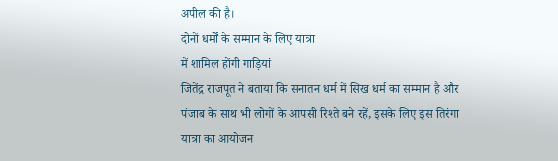अपील की है।
दोनों धर्मों के सम्मान के लिए यात्रा
में शामिल होंगी गाड़ियां
जितेंद्र राजपूत ने बताया कि सनातन धर्म में सिख धर्म का सम्मान है और पंजाब के साथ भी लोगों के आपसी रिश्ते बने रहें, इसके लिए इस तिरंगा यात्रा का आयोजन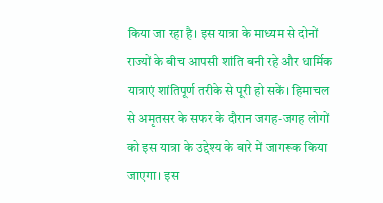किया जा रहा है। इस यात्रा के माध्यम से दोनों राज्यों के बीच आपसी शांति बनी रहे और धार्मिक यात्राएं शांतिपूर्ण तरीके से पूरी हो सकें। हिमाचल से अमृतसर के सफर के दौरान जगह-जगह लोगों को इस यात्रा के उद्देश्य के बारे में जागरूक किया जाएगा। इस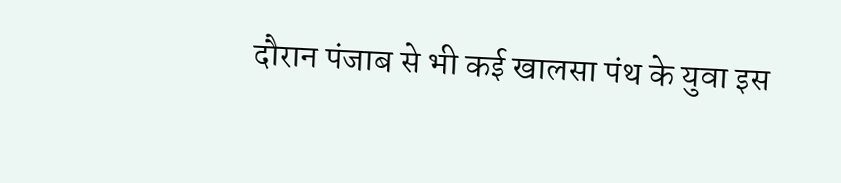दौरान पंजाब से भी कई खालसा पंथ के युवा इस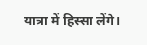यात्रा में हिस्सा लेंगे।